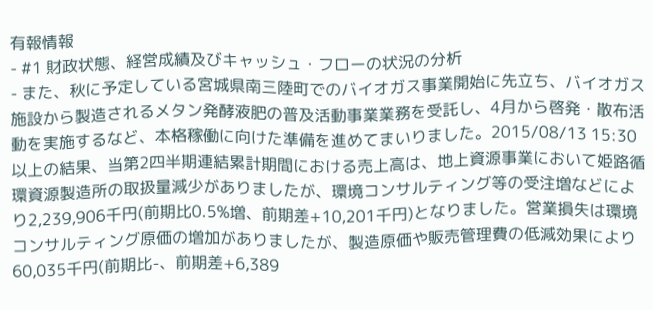有報情報
- #1 財政状態、経営成績及びキャッシュ・フローの状況の分析
- また、秋に予定している宮城県南三陸町でのバイオガス事業開始に先立ち、バイオガス施設から製造されるメタン発酵液肥の普及活動事業業務を受託し、4月から啓発・散布活動を実施するなど、本格稼働に向けた準備を進めてまいりました。2015/08/13 15:30
以上の結果、当第2四半期連結累計期間における売上高は、地上資源事業において姫路循環資源製造所の取扱量減少がありましたが、環境コンサルティング等の受注増などにより2,239,906千円(前期比0.5%増、前期差+10,201千円)となりました。営業損失は環境コンサルティング原価の増加がありましたが、製造原価や販売管理費の低減効果により60,035千円(前期比-、前期差+6,389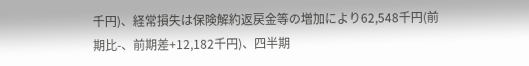千円)、経常損失は保険解約返戻金等の増加により62,548千円(前期比-、前期差+12,182千円)、四半期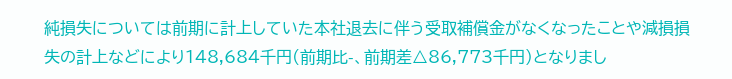純損失については前期に計上していた本社退去に伴う受取補償金がなくなったことや減損損失の計上などにより148,684千円(前期比-、前期差△86,773千円)となりまし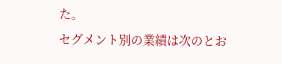た。
セグメント別の業績は次のとお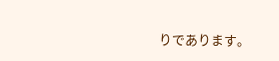りであります。